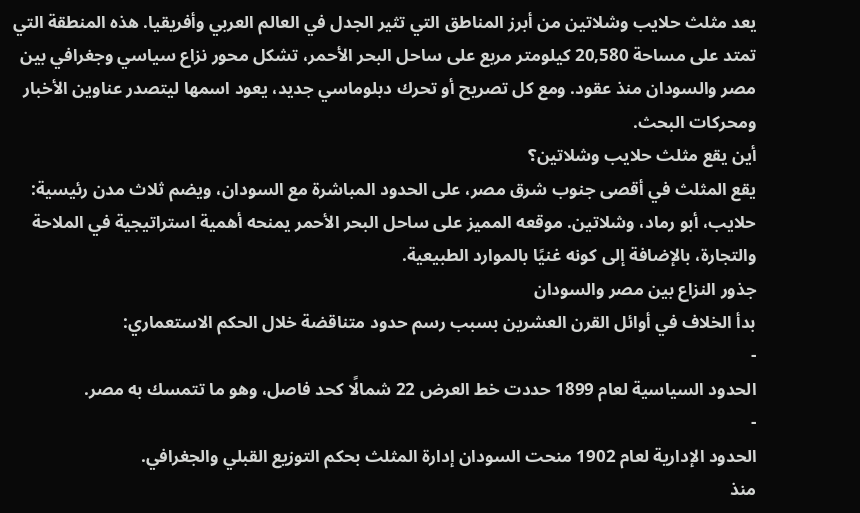يعد مثلث حلايب وشلاتين من أبرز المناطق التي تثير الجدل في العالم العربي وأفريقيا. هذه المنطقة التي تمتد على مساحة 20,580 كيلومتر مربع على ساحل البحر الأحمر، تشكل محور نزاع سياسي وجغرافي بين مصر والسودان منذ عقود. ومع كل تصريح أو تحرك دبلوماسي جديد، يعود اسمها ليتصدر عناوين الأخبار ومحركات البحث.
أين يقع مثلث حلايب وشلاتين؟
يقع المثلث في أقصى جنوب شرق مصر، على الحدود المباشرة مع السودان، ويضم ثلاث مدن رئيسية: حلايب، أبو رماد، وشلاتين. موقعه المميز على ساحل البحر الأحمر يمنحه أهمية استراتيجية في الملاحة والتجارة، بالإضافة إلى كونه غنيًا بالموارد الطبيعية.
جذور النزاع بين مصر والسودان
بدأ الخلاف في أوائل القرن العشرين بسبب رسم حدود متناقضة خلال الحكم الاستعماري:
-
الحدود السياسية لعام 1899 حددت خط العرض 22 شمالًا كحد فاصل، وهو ما تتمسك به مصر.
-
الحدود الإدارية لعام 1902 منحت السودان إدارة المثلث بحكم التوزيع القبلي والجغرافي.
منذ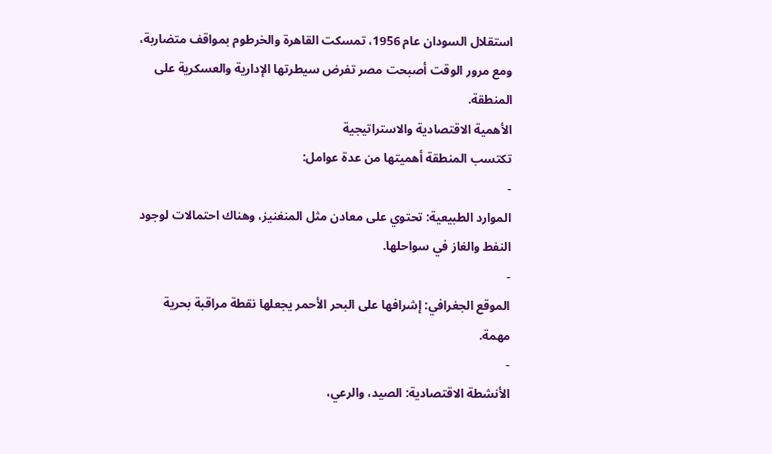استقلال السودان عام 1956، تمسكت القاهرة والخرطوم بمواقف متضاربة، ومع مرور الوقت أصبحت مصر تفرض سيطرتها الإدارية والعسكرية على المنطقة.
الأهمية الاقتصادية والاستراتيجية
تكتسب المنطقة أهميتها من عدة عوامل:
-
الموارد الطبيعية: تحتوي على معادن مثل المنغنيز، وهناك احتمالات لوجود النفط والغاز في سواحلها.
-
الموقع الجغرافي: إشرافها على البحر الأحمر يجعلها نقطة مراقبة بحرية مهمة.
-
الأنشطة الاقتصادية: الصيد، والرعي،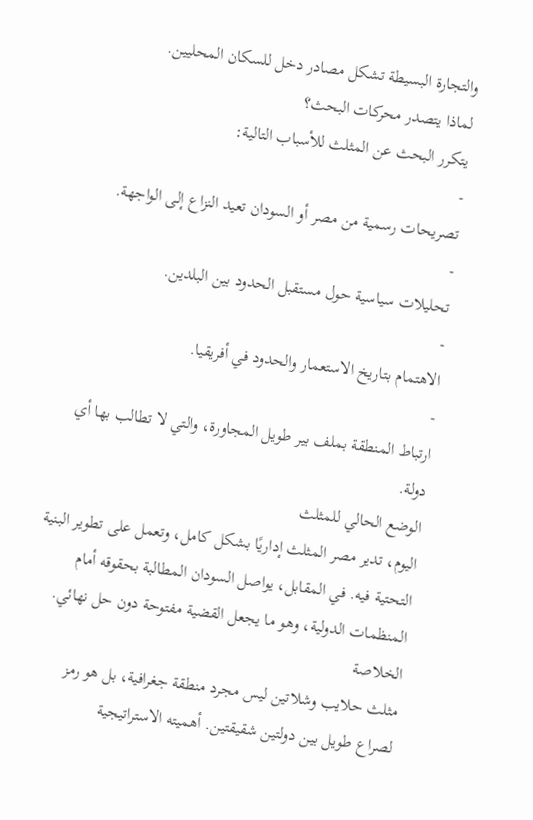والتجارة البسيطة تشكل مصادر دخل للسكان المحليين.
لماذا يتصدر محركات البحث؟
يتكرر البحث عن المثلث للأسباب التالية:
-
تصريحات رسمية من مصر أو السودان تعيد النزاع إلى الواجهة.
-
تحليلات سياسية حول مستقبل الحدود بين البلدين.
-
الاهتمام بتاريخ الاستعمار والحدود في أفريقيا.
-
ارتباط المنطقة بملف بير طويل المجاورة، والتي لا تطالب بها أي دولة.
الوضع الحالي للمثلث
اليوم، تدير مصر المثلث إداريًا بشكل كامل، وتعمل على تطوير البنية التحتية فيه. في المقابل، يواصل السودان المطالبة بحقوقه أمام المنظمات الدولية، وهو ما يجعل القضية مفتوحة دون حل نهائي.
الخلاصة
مثلث حلايب وشلاتين ليس مجرد منطقة جغرافية، بل هو رمز لصراع طويل بين دولتين شقيقتين. أهميته الاستراتيجية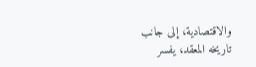والاقتصادية، إلى جانب تاريخه المعقد، يفسر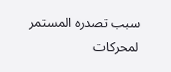سبب تصدره المستمر لمحركات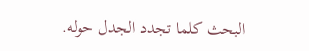البحث كلما تجدد الجدل حوله.